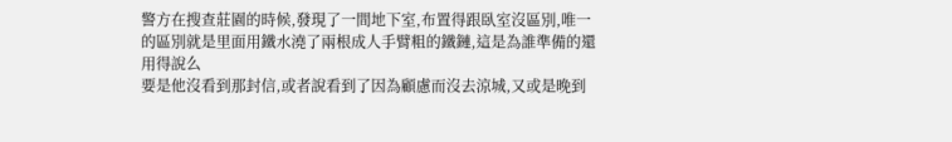警方在搜查莊園的時候,發現了一間地下室,布置得跟臥室沒區別,唯一的區別就是里面用鐵水澆了兩根成人手臂粗的鐵鏈,這是為誰準備的還用得說么
要是他沒看到那封信,或者說看到了因為顧慮而沒去涼城,又或是晚到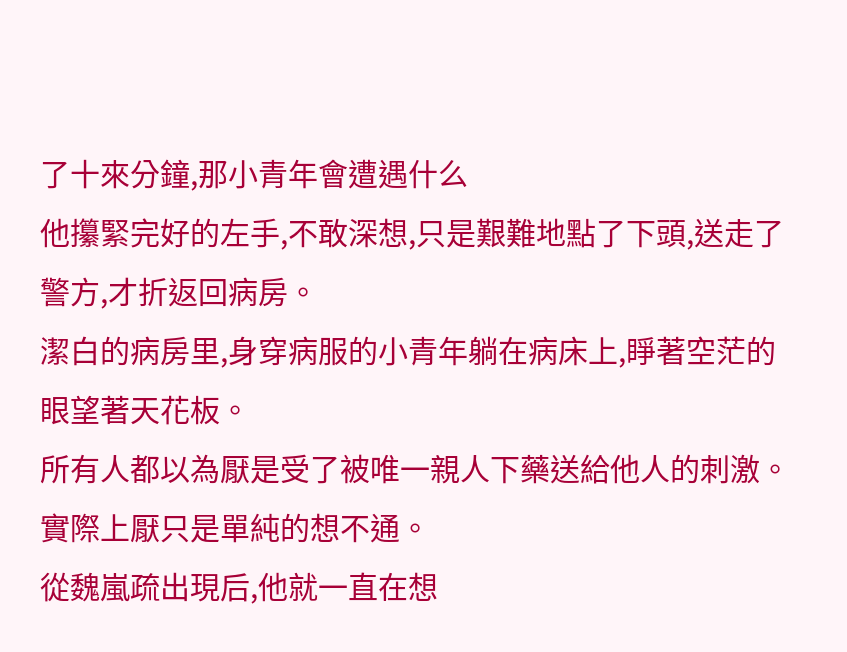了十來分鐘,那小青年會遭遇什么
他攥緊完好的左手,不敢深想,只是艱難地點了下頭,送走了警方,才折返回病房。
潔白的病房里,身穿病服的小青年躺在病床上,睜著空茫的眼望著天花板。
所有人都以為厭是受了被唯一親人下藥送給他人的刺激。
實際上厭只是單純的想不通。
從魏嵐疏出現后,他就一直在想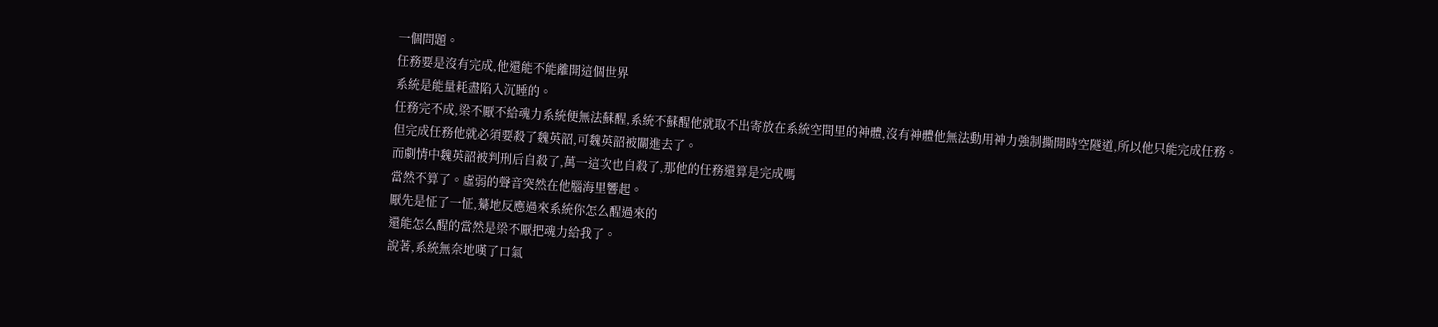一個問題。
任務要是沒有完成,他還能不能離開這個世界
系統是能量耗盡陷入沉睡的。
任務完不成,梁不厭不給魂力系統便無法蘇醒,系統不蘇醒他就取不出寄放在系統空間里的神體,沒有神體他無法動用神力強制撕開時空隧道,所以他只能完成任務。
但完成任務他就必須要殺了魏英韶,可魏英韶被關進去了。
而劇情中魏英韶被判刑后自殺了,萬一這次也自殺了,那他的任務還算是完成嗎
當然不算了。虛弱的聲音突然在他腦海里響起。
厭先是怔了一怔,驀地反應過來系統你怎么醒過來的
還能怎么醒的當然是梁不厭把魂力給我了。
說著,系統無奈地嘆了口氣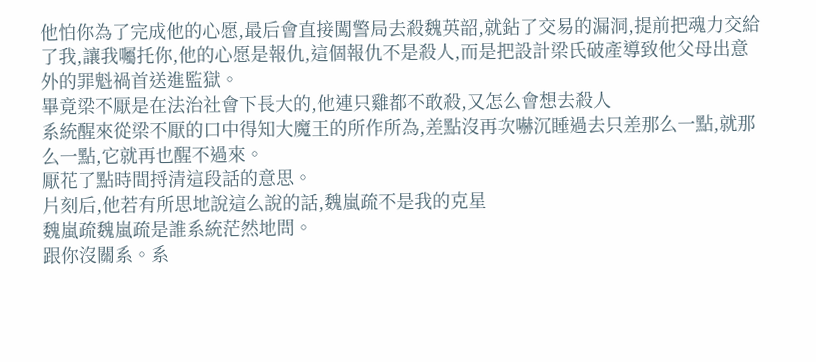他怕你為了完成他的心愿,最后會直接闖警局去殺魏英韶,就鉆了交易的漏洞,提前把魂力交給了我,讓我囑托你,他的心愿是報仇,這個報仇不是殺人,而是把設計梁氏破產導致他父母出意外的罪魁禍首送進監獄。
畢竟梁不厭是在法治社會下長大的,他連只雞都不敢殺,又怎么會想去殺人
系統醒來從梁不厭的口中得知大魔王的所作所為,差點沒再次嚇沉睡過去只差那么一點,就那么一點,它就再也醒不過來。
厭花了點時間捋清這段話的意思。
片刻后,他若有所思地說這么說的話,魏嵐疏不是我的克星
魏嵐疏魏嵐疏是誰系統茫然地問。
跟你沒關系。系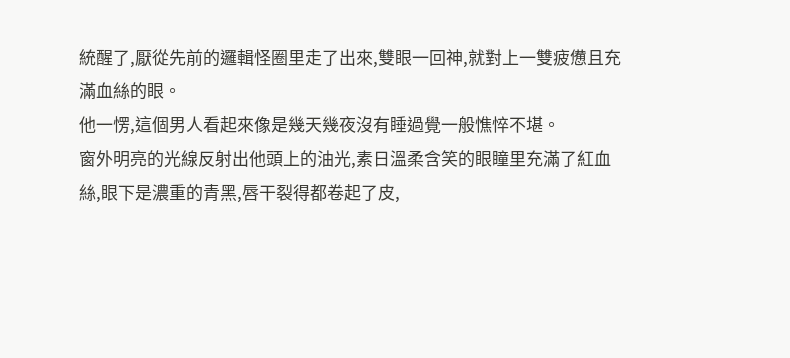統醒了,厭從先前的邏輯怪圈里走了出來,雙眼一回神,就對上一雙疲憊且充滿血絲的眼。
他一愣,這個男人看起來像是幾天幾夜沒有睡過覺一般憔悴不堪。
窗外明亮的光線反射出他頭上的油光,素日溫柔含笑的眼瞳里充滿了紅血絲,眼下是濃重的青黑,唇干裂得都卷起了皮,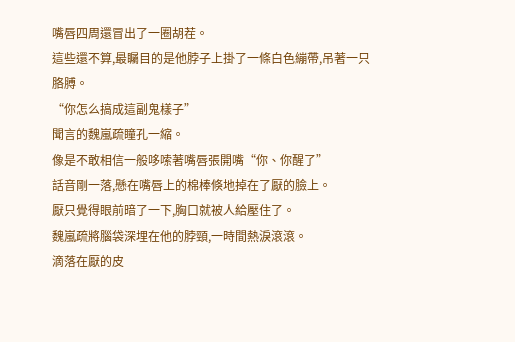嘴唇四周還冒出了一圈胡茬。
這些還不算,最矚目的是他脖子上掛了一條白色繃帶,吊著一只胳膊。
“你怎么搞成這副鬼樣子”
聞言的魏嵐疏瞳孔一縮。
像是不敢相信一般哆嗦著嘴唇張開嘴“你、你醒了”
話音剛一落,懸在嘴唇上的棉棒倏地掉在了厭的臉上。
厭只覺得眼前暗了一下,胸口就被人給壓住了。
魏嵐疏將腦袋深埋在他的脖頸,一時間熱淚滾滾。
滴落在厭的皮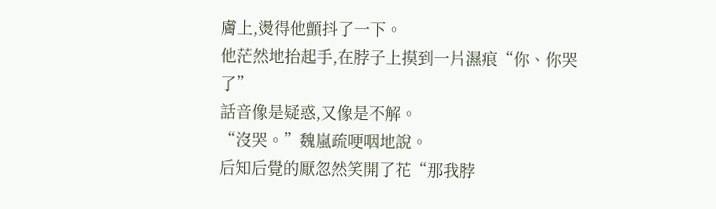膚上,燙得他顫抖了一下。
他茫然地抬起手,在脖子上摸到一片濕痕“你、你哭了”
話音像是疑惑,又像是不解。
“沒哭。”魏嵐疏哽咽地說。
后知后覺的厭忽然笑開了花“那我脖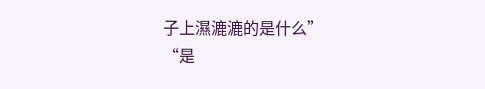子上濕漉漉的是什么”
“是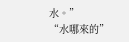水。”
“水哪來的”